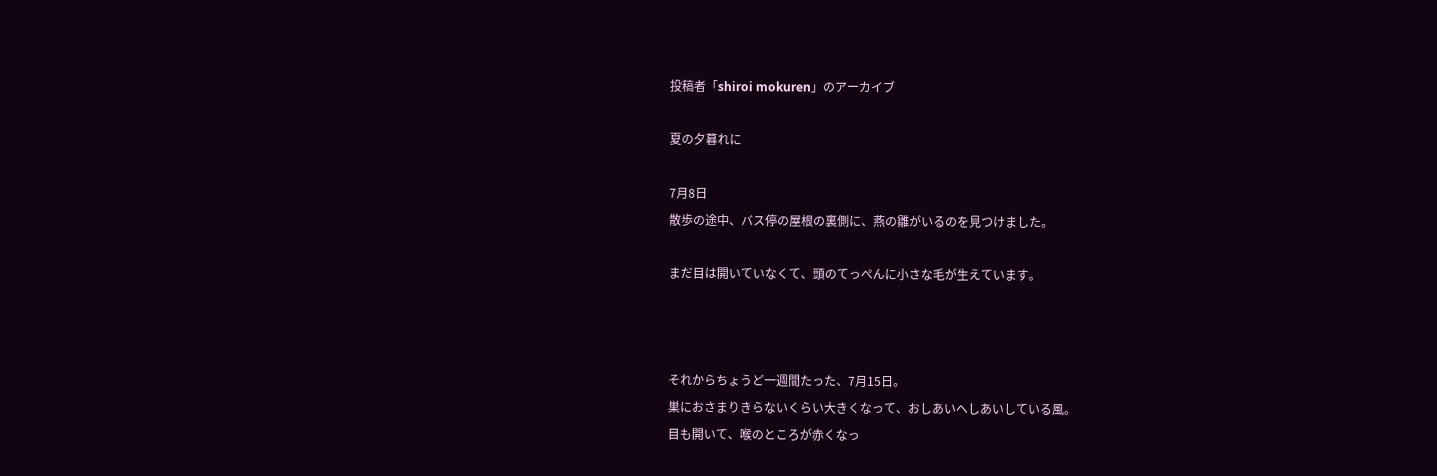投稿者「shiroi mokuren」のアーカイブ

夏の夕暮れに

7月8日
散歩の途中、バス停の屋根の裏側に、燕の雛がいるのを見つけました。

まだ目は開いていなくて、頭のてっぺんに小さな毛が生えています。



それからちょうど一週間たった、7月15日。
巣におさまりきらないくらい大きくなって、おしあいへしあいしている風。
目も開いて、喉のところが赤くなっ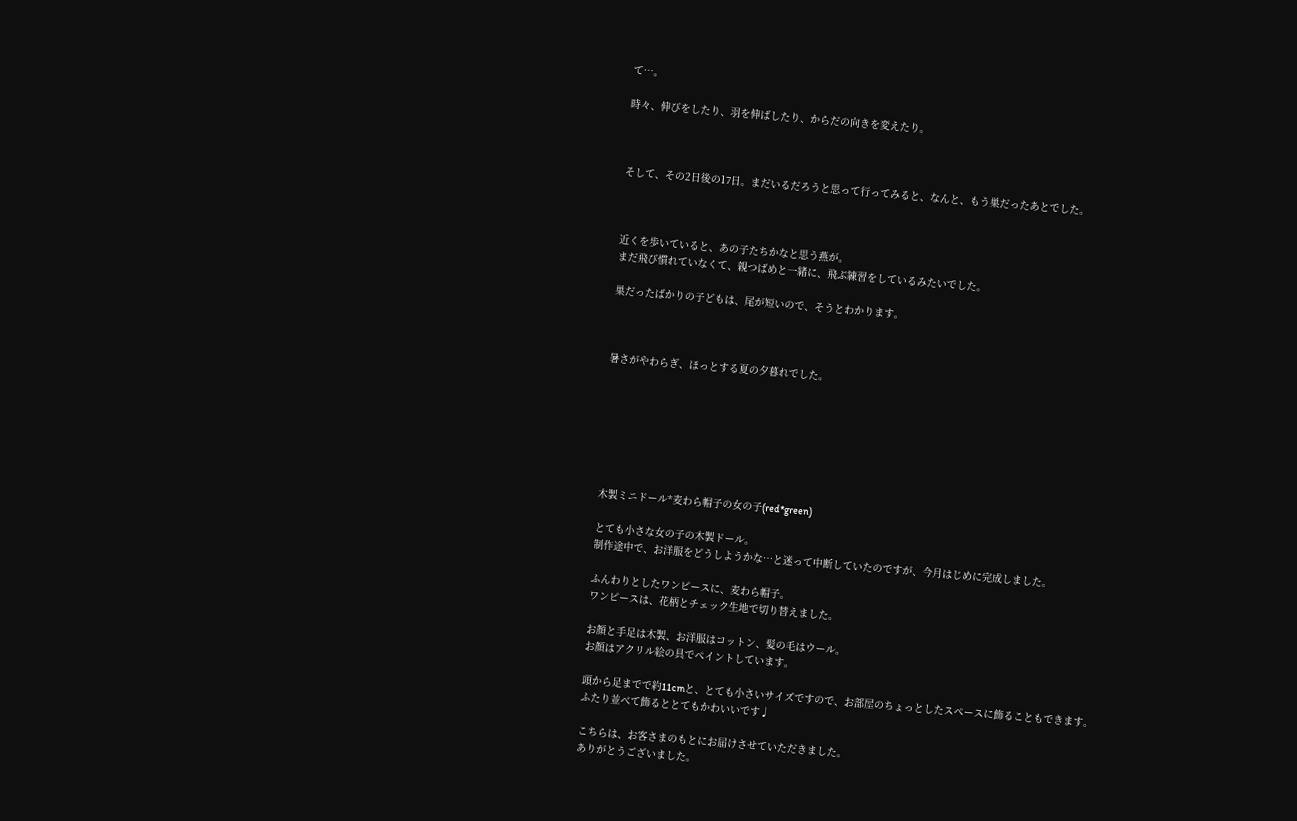て…。

時々、伸びをしたり、羽を伸ばしたり、からだの向きを変えたり。



そして、その2日後の17日。まだいるだろうと思って行ってみると、なんと、もう巣だったあとでした。



近くを歩いていると、あの子たちかなと思う燕が。
まだ飛び慣れていなくて、親つばめと一緒に、飛ぶ練習をしているみたいでした。

巣だったばかりの子どもは、尾が短いので、そうとわかります。



暑さがやわらぎ、ほっとする夏の夕暮れでした。







木製ミニドール*麦わら帽子の女の子(red*green)

とても小さな女の子の木製ドール。
制作途中で、お洋服をどうしようかな…と迷って中断していたのですが、今月はじめに完成しました。

ふんわりとしたワンピースに、麦わら帽子。
ワンピースは、花柄とチェック生地で切り替えました。

お顔と手足は木製、お洋服はコットン、髪の毛はウール。
お顔はアクリル絵の具でペイントしています。

頭から足までで約11cmと、とても小さいサイズですので、お部屋のちょっとしたスペースに飾ることもできます。
ふたり並べて飾るととてもかわいいです♩

こちらは、お客さまのもとにお届けさせていただきました。
ありがとうございました。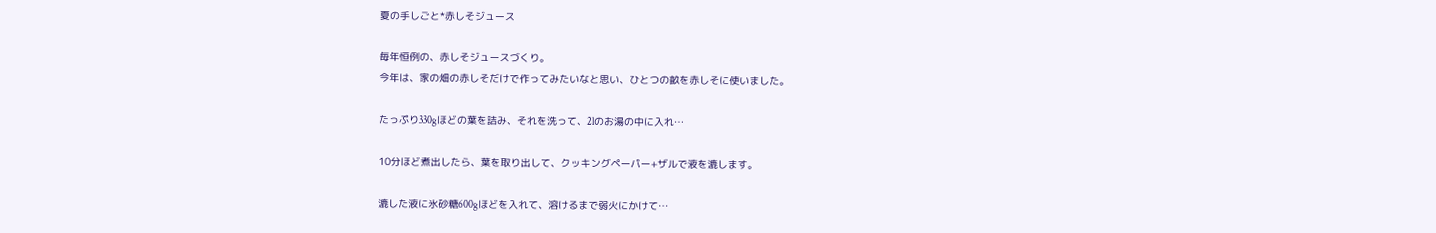夏の手しごと*赤しそジュース

毎年恒例の、赤しそジュースづくり。
今年は、家の畑の赤しそだけで作ってみたいなと思い、ひとつの畝を赤しそに使いました。

たっぷり330gほどの葉を詰み、それを洗って、2lのお湯の中に入れ…

10分ほど煮出したら、葉を取り出して、クッキングペーパー+ザルで液を漉します。

漉した液に氷砂糖600gほどを入れて、溶けるまで弱火にかけて…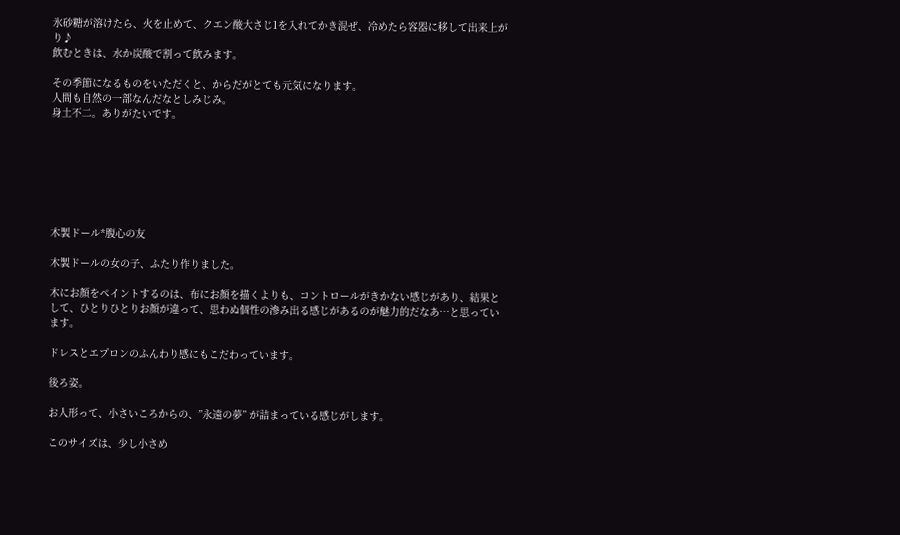氷砂糖が溶けたら、火を止めて、クエン酸大さじ1を入れてかき混ぜ、冷めたら容器に移して出来上がり♪
飲むときは、水か炭酸で割って飲みます。

その季節になるものをいただくと、からだがとても元気になります。
人間も自然の一部なんだなとしみじみ。
身土不二。ありがたいです。







木製ドール*腹心の友

木製ドールの女の子、ふたり作りました。

木にお顔をペイントするのは、布にお顔を描くよりも、コントロールがきかない感じがあり、結果として、ひとりひとりお顔が違って、思わぬ個性の滲み出る感じがあるのが魅力的だなあ…と思っています。

ドレスとエプロンのふんわり感にもこだわっています。

後ろ姿。

お人形って、小さいころからの、”永遠の夢” が詰まっている感じがします。

このサイズは、少し小さめ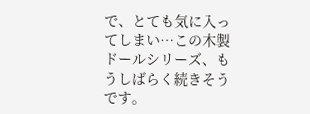で、とても気に入ってしまい…この木製ドールシリーズ、もうしばらく続きそうです。